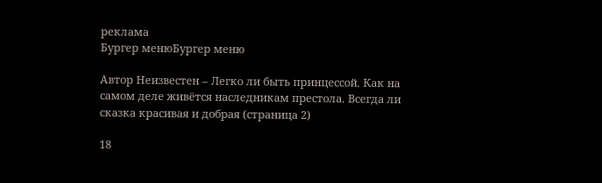реклама
Бургер менюБургер меню

Автор Неизвестен – Легко ли быть принцессой. Как на самом деле живётся наследникам престола. Всегда ли сказка красивая и добрая (страница 2)

18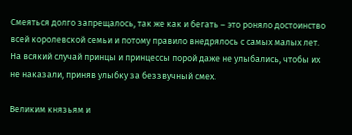Смеяться долго запрещалось, так же как и бегать – это роняло достоинство всей королевской семьи и потому правило внедрялось с самых малых лет. На всякий случай принцы и принцессы порой даже не улыбались, чтобы их не наказали, приняв улыбку за беззвучный смех.

Великим князьям и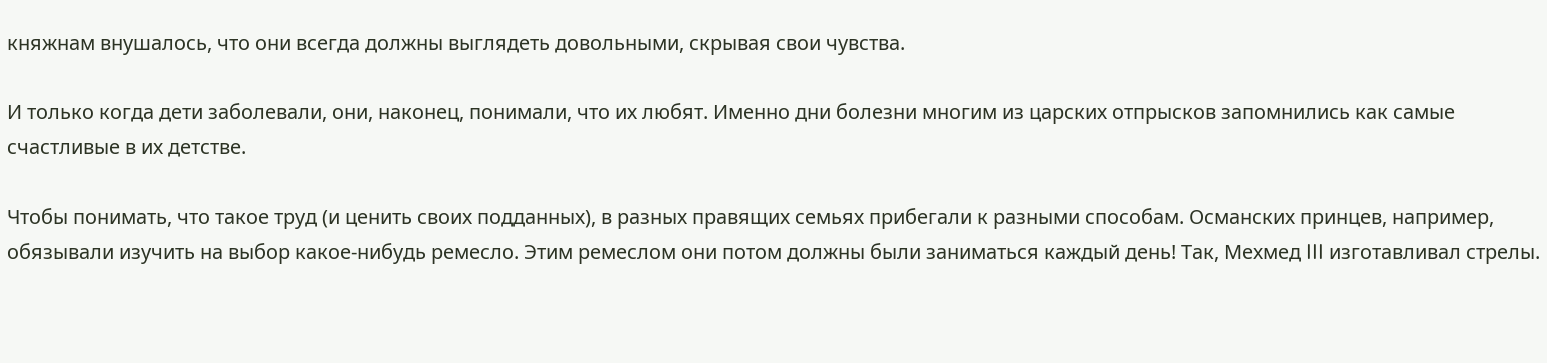княжнам внушалось, что они всегда должны выглядеть довольными, скрывая свои чувства.

И только когда дети заболевали, они, наконец, понимали, что их любят. Именно дни болезни многим из царских отпрысков запомнились как самые счастливые в их детстве.

Чтобы понимать, что такое труд (и ценить своих подданных), в разных правящих семьях прибегали к разными способам. Османских принцев, например, обязывали изучить на выбор какое-нибудь ремесло. Этим ремеслом они потом должны были заниматься каждый день! Так, Мехмед III изготавливал стрелы.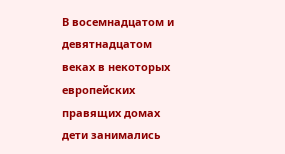В восемнадцатом и девятнадцатом веках в некоторых европейских правящих домах дети занимались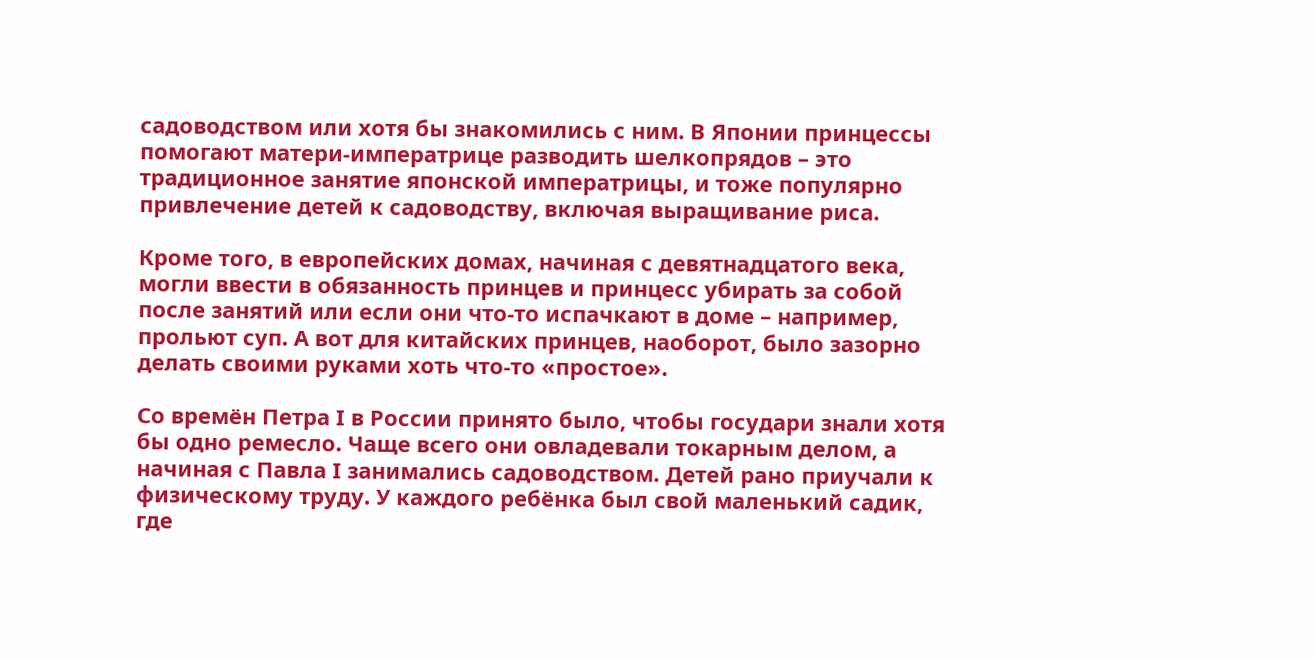садоводством или хотя бы знакомились с ним. В Японии принцессы помогают матери-императрице разводить шелкопрядов – это традиционное занятие японской императрицы, и тоже популярно привлечение детей к садоводству, включая выращивание риса.

Кроме того, в европейских домах, начиная с девятнадцатого века, могли ввести в обязанность принцев и принцесс убирать за собой после занятий или если они что-то испачкают в доме – например, прольют суп. А вот для китайских принцев, наоборот, было зазорно делать своими руками хоть что-то «простое».

Со времён Петра I в России принято было, чтобы государи знали хотя бы одно ремесло. Чаще всего они овладевали токарным делом, а начиная с Павла I занимались садоводством. Детей рано приучали к физическому труду. У каждого ребёнка был свой маленький садик, где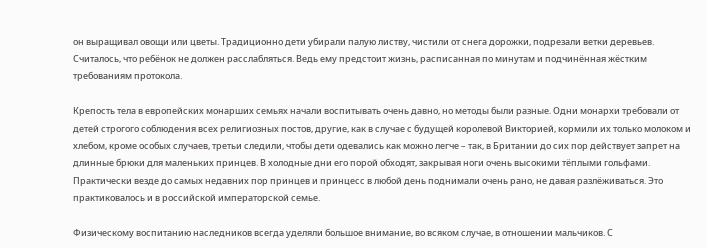он выращивал овощи или цветы. Традиционно дети убирали палую листву, чистили от снега дорожки, подрезали ветки деревьев. Считалось, что ребёнок не должен расслабляться. Ведь ему предстоит жизнь, расписанная по минутам и подчинённая жёстким требованиям протокола.

Крепость тела в европейских монарших семьях начали воспитывать очень давно, но методы были разные. Одни монархи требовали от детей строгого соблюдения всех религиозных постов, другие, как в случае с будущей королевой Викторией, кормили их только молоком и хлебом, кроме особых случаев, третьи следили, чтобы дети одевались как можно легче – так, в Британии до сих пор действует запрет на длинные брюки для маленьких принцев. В холодные дни его порой обходят, закрывая ноги очень высокими тёплыми гольфами. Практически везде до самых недавних пор принцев и принцесс в любой день поднимали очень рано, не давая разлёживаться. Это практиковалось и в российской императорской семье.

Физическому воспитанию наследников всегда уделяли большое внимание, во всяком случае, в отношении мальчиков. С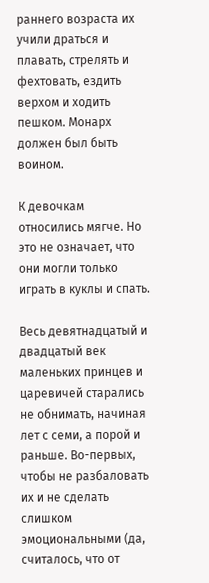раннего возраста их учили драться и плавать, стрелять и фехтовать, ездить верхом и ходить пешком. Монарх должен был быть воином.

К девочкам относились мягче. Но это не означает, что они могли только играть в куклы и спать.

Весь девятнадцатый и двадцатый век маленьких принцев и царевичей старались не обнимать, начиная лет с семи, а порой и раньше. Во-первых, чтобы не разбаловать их и не сделать слишком эмоциональными (да, считалось, что от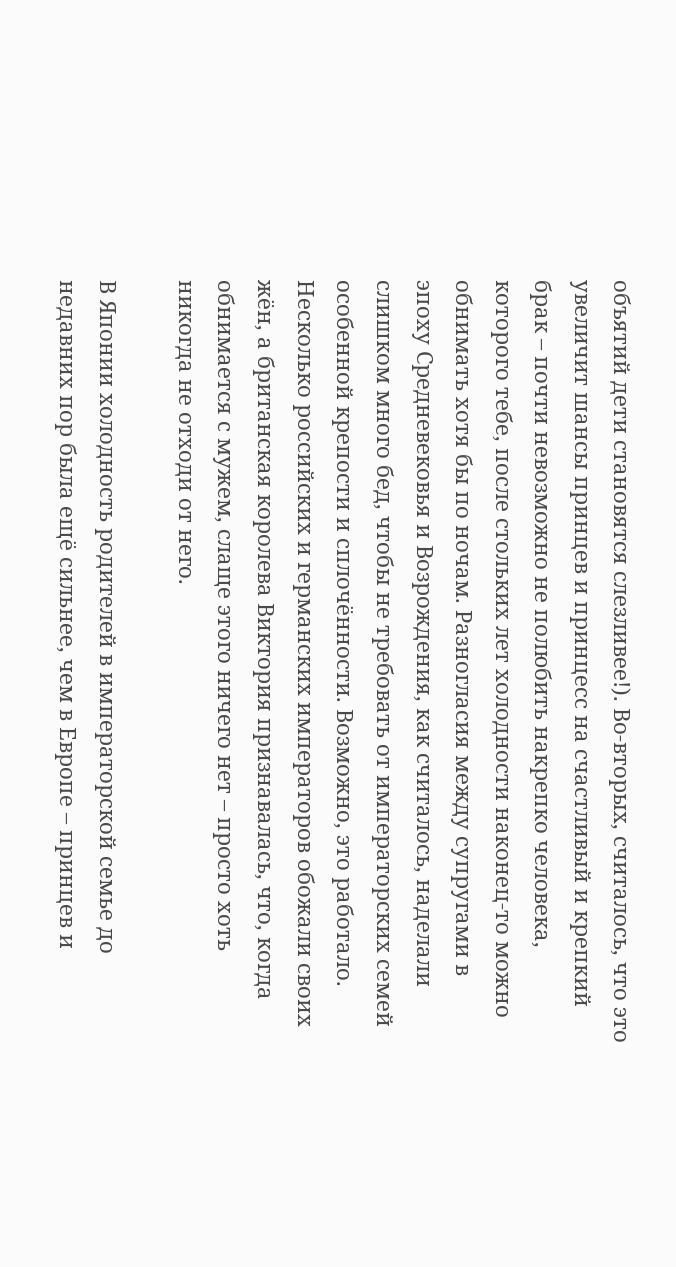объятий дети становятся слезливее!). Во-вторых, считалось, что это увеличит шансы принцев и принцесс на счастливый и крепкий брак – почти невозможно не полюбить накрепко человека, которого тебе, после стольких лет холодности наконец-то можно обнимать хотя бы по ночам. Разногласия между супругами в эпоху Средневековья и Возрождения, как считалось, наделали слишком много бед, чтобы не требовать от императорских семей особенной крепости и сплочённости. Возможно, это работало. Несколько российских и германских императоров обожали своих жён, а британская королева Виктория признавалась, что, когда обнимается с мужем, слаще этого ничего нет – просто хоть никогда не отходи от него.

В Японии холодность родителей в императорской семье до недавних пор была ещё сильнее, чем в Европе – принцев и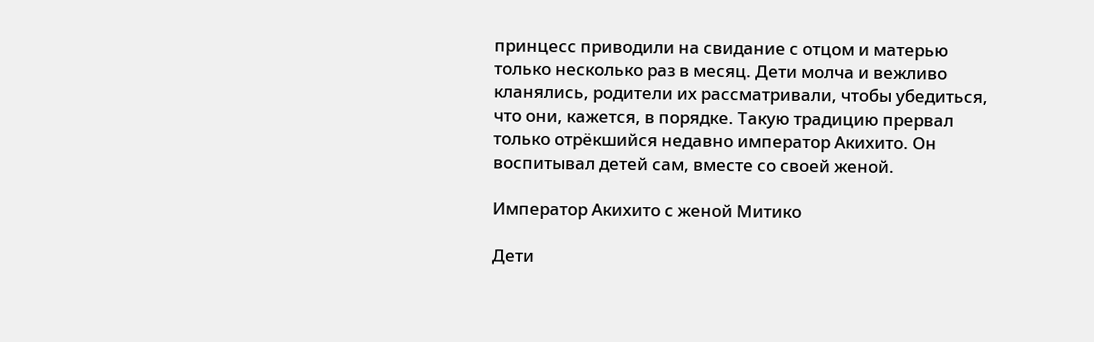принцесс приводили на свидание с отцом и матерью только несколько раз в месяц. Дети молча и вежливо кланялись, родители их рассматривали, чтобы убедиться, что они, кажется, в порядке. Такую традицию прервал только отрёкшийся недавно император Акихито. Он воспитывал детей сам, вместе со своей женой.

Император Акихито с женой Митико

Дети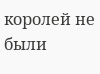королей не были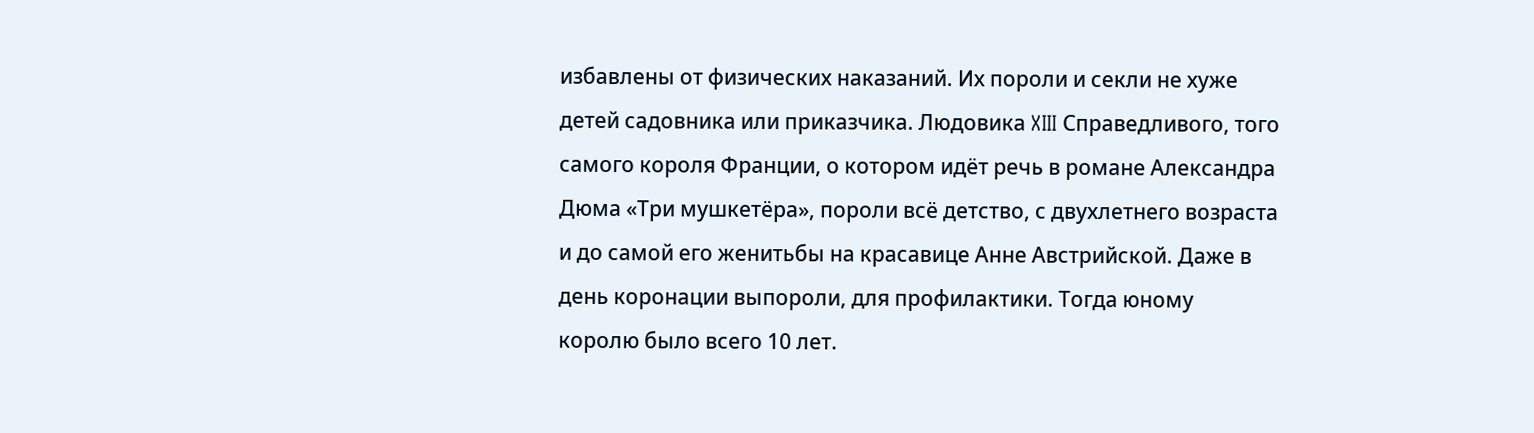избавлены от физических наказаний. Их пороли и секли не хуже детей садовника или приказчика. Людовика XIII Справедливого, того самого короля Франции, о котором идёт речь в романе Александра Дюма «Три мушкетёра», пороли всё детство, с двухлетнего возраста и до самой его женитьбы на красавице Анне Австрийской. Даже в день коронации выпороли, для профилактики. Тогда юному королю было всего 10 лет.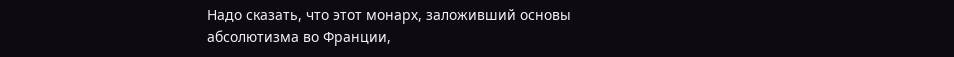Надо сказать, что этот монарх, заложивший основы абсолютизма во Франции,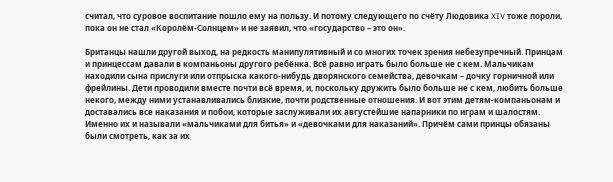считал, что суровое воспитание пошло ему на пользу. И потому следующего по счёту Людовика XIV тоже пороли, пока он не стал «Королём-Солнцем» и не заявил, что «государство – это он».

Британцы нашли другой выход, на редкость манипулятивный и со многих точек зрения небезупречный. Принцам и принцессам давали в компаньоны другого ребёнка. Всё равно играть было больше не с кем. Мальчикам находили сына прислуги или отпрыска какого-нибудь дворянского семейства, девочкам – дочку горничной или фрейлины. Дети проводили вместе почти всё время, и, поскольку дружить было больше не с кем, любить больше некого, между ними устанавливались близкие, почти родственные отношения. И вот этим детям-компаньонам и доставались все наказания и побои, которые заслуживали их августейшие напарники по играм и шалостям. Именно их и называли «мальчиками для битья» и «девочками для наказаний». Причём сами принцы обязаны были смотреть, как за их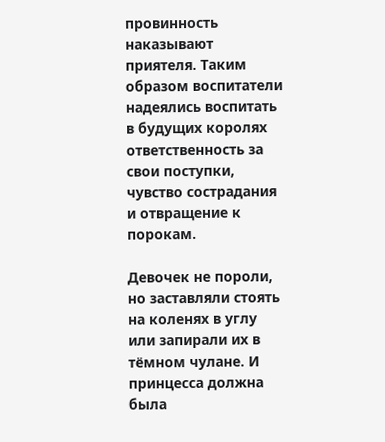провинность наказывают приятеля. Таким образом воспитатели надеялись воспитать в будущих королях ответственность за свои поступки, чувство сострадания и отвращение к порокам.

Девочек не пороли, но заставляли стоять на коленях в углу или запирали их в тёмном чулане. И принцесса должна была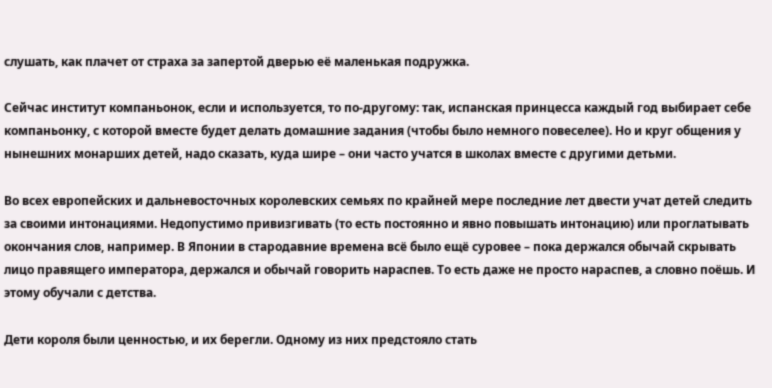слушать, как плачет от страха за запертой дверью её маленькая подружка.

Сейчас институт компаньонок, если и используется, то по-другому: так, испанская принцесса каждый год выбирает себе компаньонку, с которой вместе будет делать домашние задания (чтобы было немного повеселее). Но и круг общения у нынешних монарших детей, надо сказать, куда шире – они часто учатся в школах вместе с другими детьми.

Во всех европейских и дальневосточных королевских семьях по крайней мере последние лет двести учат детей следить за своими интонациями. Недопустимо привизгивать (то есть постоянно и явно повышать интонацию) или проглатывать окончания слов, например. В Японии в стародавние времена всё было ещё суровее – пока держался обычай скрывать лицо правящего императора, держался и обычай говорить нараспев. То есть даже не просто нараспев, а словно поёшь. И этому обучали с детства.

Дети короля были ценностью, и их берегли. Одному из них предстояло стать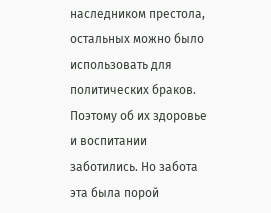наследником престола, остальных можно было использовать для политических браков. Поэтому об их здоровье и воспитании заботились. Но забота эта была порой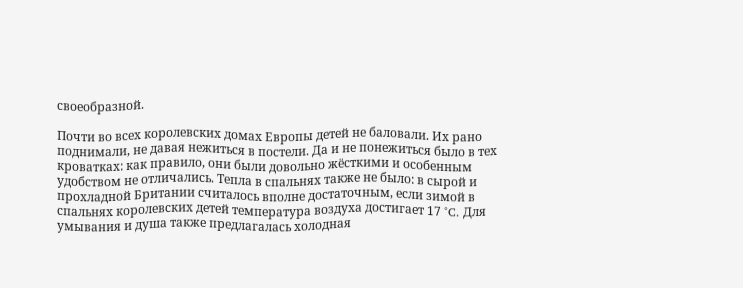своеобразной.

Почти во всех королевских домах Европы детей не баловали. Их рано поднимали, не давая нежиться в постели. Да и не понежиться было в тех кроватках: как правило, они были довольно жёсткими и особенным удобством не отличались. Тепла в спальнях также не было: в сырой и прохладной Британии считалось вполне достаточным, если зимой в спальнях королевских детей температура воздуха достигает 17 °C. Для умывания и душа также предлагалась холодная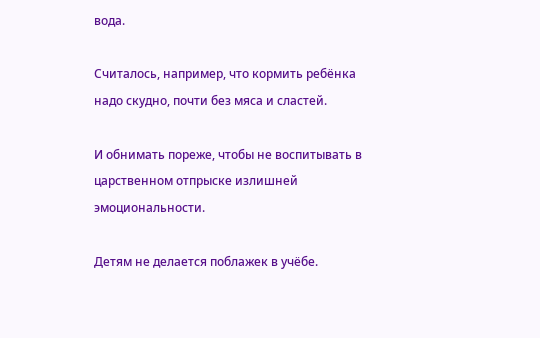вода.

Считалось, например, что кормить ребёнка надо скудно, почти без мяса и сластей.

И обнимать пореже, чтобы не воспитывать в царственном отпрыске излишней эмоциональности.

Детям не делается поблажек в учёбе.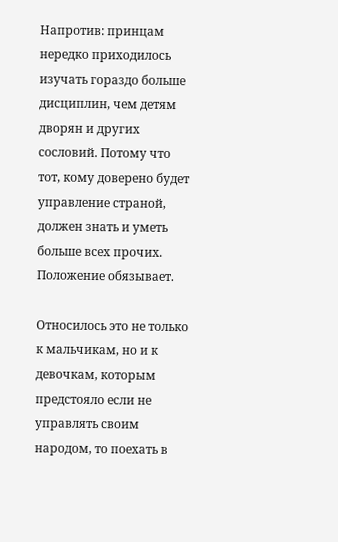Напротив: принцам нередко приходилось изучать гораздо больше дисциплин, чем детям дворян и других сословий. Потому что тот, кому доверено будет управление страной, должен знать и уметь больше всех прочих. Положение обязывает.

Относилось это не только к мальчикам, но и к девочкам, которым предстояло если не управлять своим народом, то поехать в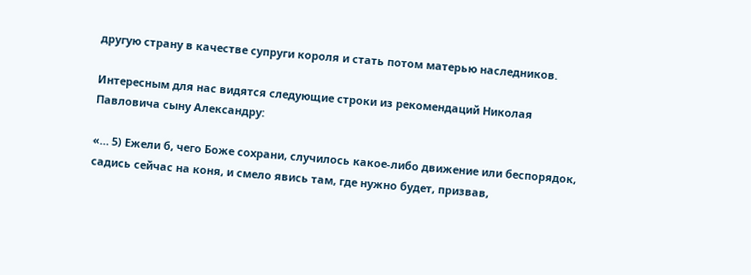другую страну в качестве супруги короля и стать потом матерью наследников.

Интересным для нас видятся следующие строки из рекомендаций Николая Павловича сыну Александру:

«… 5) Ежели б, чего Боже сохрани, случилось какое-либо движение или беспорядок, садись сейчас на коня, и смело явись там, где нужно будет, призвав,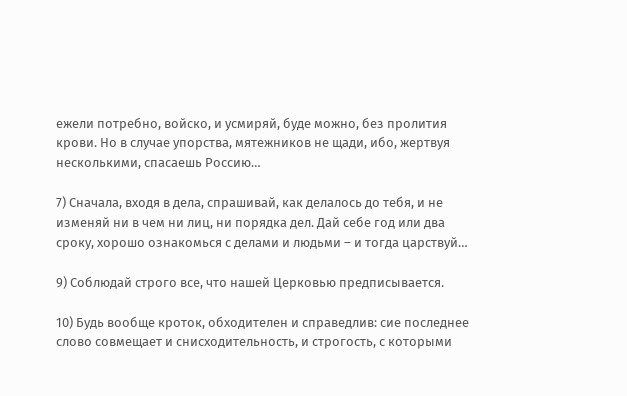ежели потребно, войско, и усмиряй, буде можно, без пролития крови. Но в случае упорства, мятежников не щади, ибо, жертвуя несколькими, спасаешь Россию…

7) Сначала, входя в дела, спрашивай, как делалось до тебя, и не изменяй ни в чем ни лиц, ни порядка дел. Дай себе год или два сроку, хорошо ознакомься с делами и людьми – и тогда царствуй…

9) Соблюдай строго все, что нашей Церковью предписывается.

10) Будь вообще кроток, обходителен и справедлив: сие последнее слово совмещает и снисходительность, и строгость, с которыми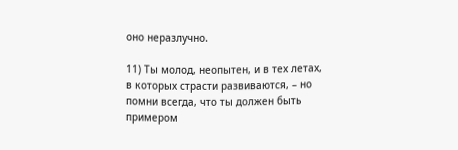оно неразлучно.

11) Ты молод, неопытен, и в тех летах, в которых страсти развиваются, – но помни всегда, что ты должен быть примером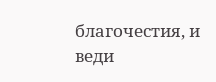благочестия, и веди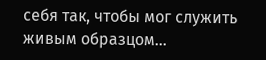себя так, чтобы мог служить живым образцом…